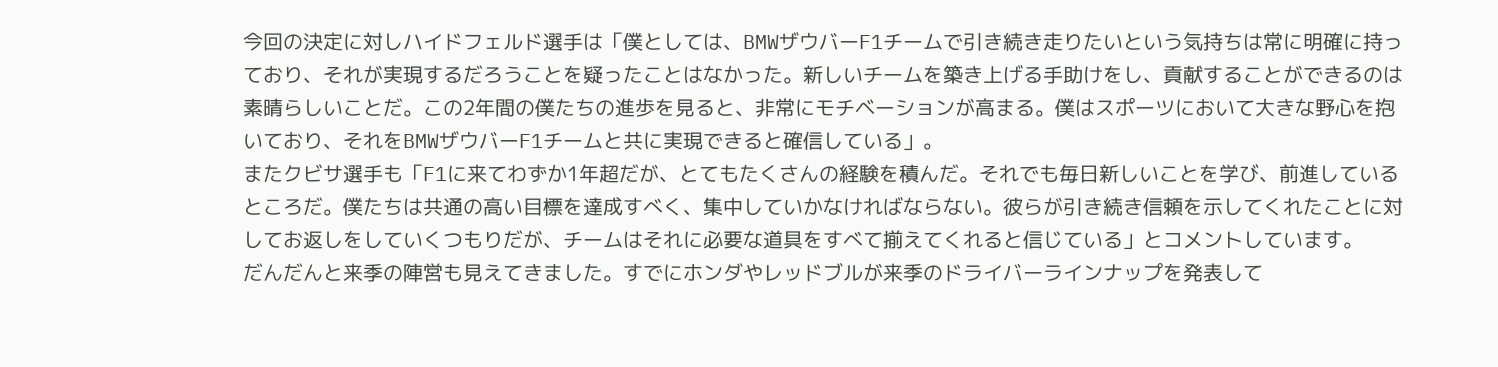今回の決定に対しハイドフェルド選手は「僕としては、BMWザウバーF1チームで引き続き走りたいという気持ちは常に明確に持っており、それが実現するだろうことを疑ったことはなかった。新しいチームを築き上げる手助けをし、貢献することができるのは素晴らしいことだ。この2年間の僕たちの進歩を見ると、非常にモチベーションが高まる。僕はスポーツにおいて大きな野心を抱いており、それをBMWザウバーF1チームと共に実現できると確信している」。
またクビサ選手も「F1に来てわずか1年超だが、とてもたくさんの経験を積んだ。それでも毎日新しいことを学び、前進しているところだ。僕たちは共通の高い目標を達成すべく、集中していかなければならない。彼らが引き続き信頼を示してくれたことに対してお返しをしていくつもりだが、チームはそれに必要な道具をすべて揃えてくれると信じている」とコメントしています。
だんだんと来季の陣営も見えてきました。すでにホンダやレッドブルが来季のドライバーラインナップを発表して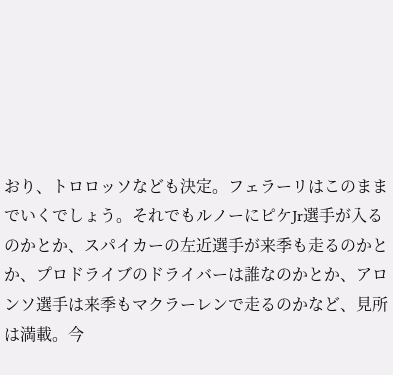おり、トロロッソなども決定。フェラーリはこのままでいくでしょう。それでもルノーにピケJr選手が入るのかとか、スパイカーの左近選手が来季も走るのかとか、プロドライブのドライバーは誰なのかとか、アロンソ選手は来季もマクラーレンで走るのかなど、見所は満載。今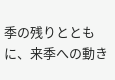季の残りとともに、来季への動き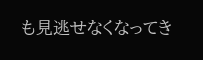も見逃せなくなってき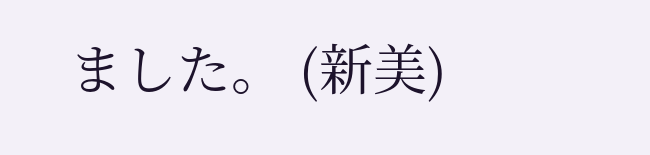ました。 (新美)